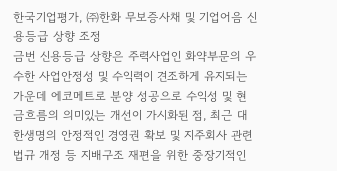한국기업평가, ㈜한화 무보증사채 및 기업어음 신용등급 상향 조정
금번 신용등급 상향은 주력사업인 화약부문의 우수한 사업안정성 및 수익력이 견조하게 유지되는 가운데 에코메트로 분양 성공으로 수익성 및 현금흐름의 의미있는 개선이 가시화된 점, 최근 대한생명의 안정적인 경영권 확보 및 지주회사 관련 법규 개정 등 지배구조 재편을 위한 중장기적인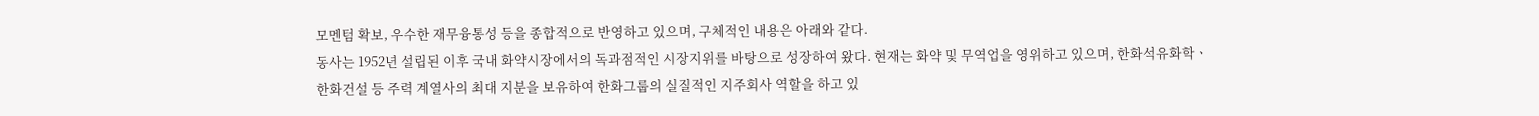모멘텀 확보, 우수한 재무융통성 등을 종합적으로 반영하고 있으며, 구체적인 내용은 아래와 같다.
동사는 1952년 설립된 이후 국내 화약시장에서의 독과점적인 시장지위를 바탕으로 성장하여 왔다. 현재는 화약 및 무역업을 영위하고 있으며, 한화석유화학ㆍ한화건설 등 주력 계열사의 최대 지분을 보유하여 한화그룹의 실질적인 지주회사 역할을 하고 있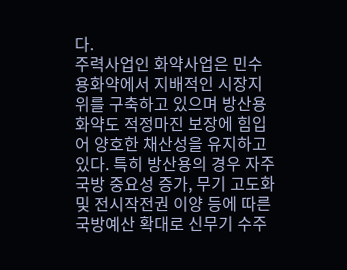다.
주력사업인 화약사업은 민수용화약에서 지배적인 시장지위를 구축하고 있으며 방산용화약도 적정마진 보장에 힘입어 양호한 채산성을 유지하고 있다. 특히 방산용의 경우 자주국방 중요성 증가, 무기 고도화 및 전시작전권 이양 등에 따른 국방예산 확대로 신무기 수주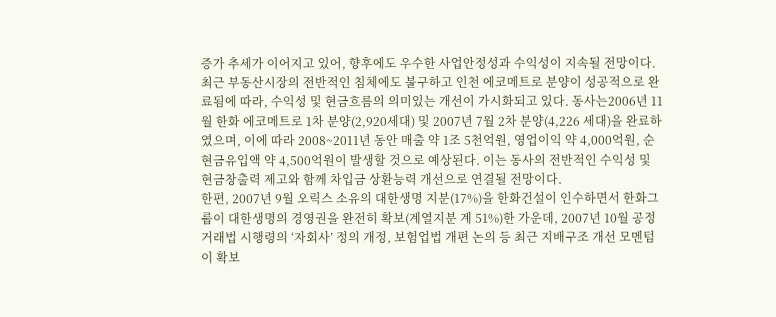증가 추세가 이어지고 있어, 향후에도 우수한 사업안정성과 수익성이 지속될 전망이다.
최근 부동산시장의 전반적인 침체에도 불구하고 인천 에코메트로 분양이 성공적으로 완료됨에 따라, 수익성 및 현금흐름의 의미있는 개선이 가시화되고 있다. 동사는2006년 11월 한화 에코메트로 1차 분양(2,920세대) 및 2007년 7월 2차 분양(4,226 세대)을 완료하였으며, 이에 따라 2008~2011년 동안 매출 약 1조 5천억원, 영업이익 약 4,000억원, 순현금유입액 약 4,500억원이 발생할 것으로 예상된다. 이는 동사의 전반적인 수익성 및 현금창출력 제고와 함께 차입금 상환능력 개선으로 연결될 전망이다.
한편, 2007년 9월 오릭스 소유의 대한생명 지분(17%)을 한화건설이 인수하면서 한화그룹이 대한생명의 경영권을 완전히 확보(계열지분 계 51%)한 가운데, 2007년 10월 공정거래법 시행령의 ‘자회사’ 정의 개정, 보험업법 개편 논의 등 최근 지배구조 개선 모멘텀이 확보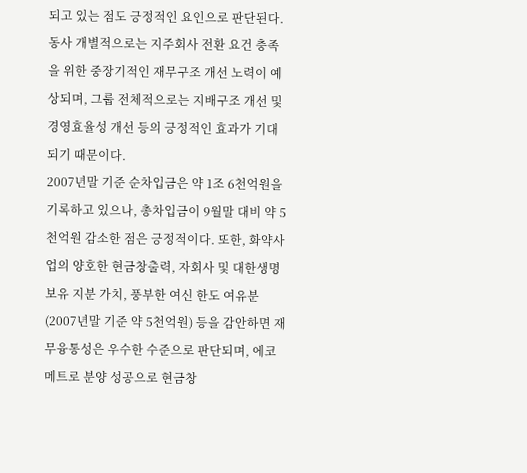되고 있는 점도 긍정적인 요인으로 판단된다. 동사 개별적으로는 지주회사 전환 요건 충족을 위한 중장기적인 재무구조 개선 노력이 예상되며, 그룹 전체적으로는 지배구조 개선 및 경영효율성 개선 등의 긍정적인 효과가 기대되기 때문이다.
2007년말 기준 순차입금은 약 1조 6천억원을 기록하고 있으나, 총차입금이 9월말 대비 약 5천억원 감소한 점은 긍정적이다. 또한, 화약사업의 양호한 현금창출력, 자회사 및 대한생명 보유 지분 가치, 풍부한 여신 한도 여유분(2007년말 기준 약 5천억원) 등을 감안하면 재무융통성은 우수한 수준으로 판단되며, 에코메트로 분양 성공으로 현금창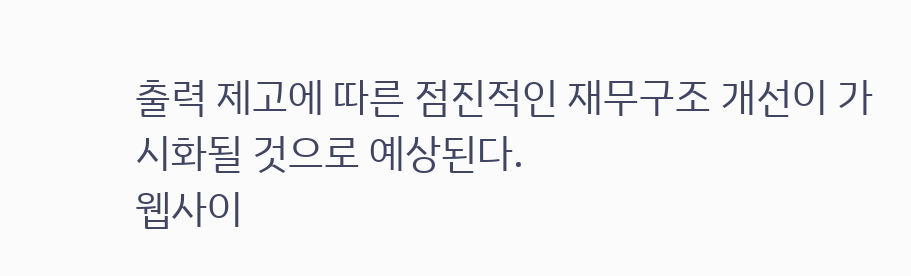출력 제고에 따른 점진적인 재무구조 개선이 가시화될 것으로 예상된다.
웹사이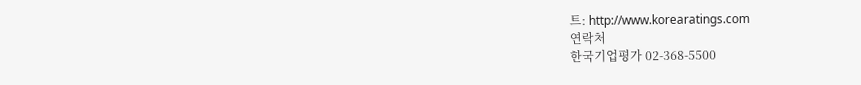트: http://www.korearatings.com
연락처
한국기업평가 02-368-5500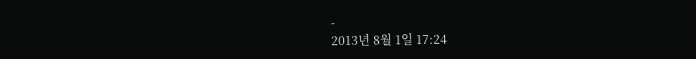-
2013년 8월 1일 17:24